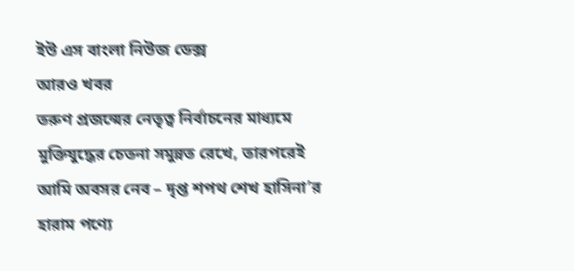ইউ এস বাংলা নিউজ ডেক্স
আরও খবর
তরুণ প্রজন্মের নেতৃত্ব নির্বাচনের মাধ্যমে মুক্তিযুদ্ধের চেতনা সমুন্নত রেখে, তারপরেই আমি অবসর নেব – দৃপ্ত শপথ শেখ হাসিনা’র
হারাম পণ্যে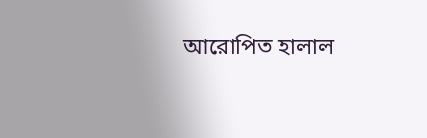আরোপিত হালাল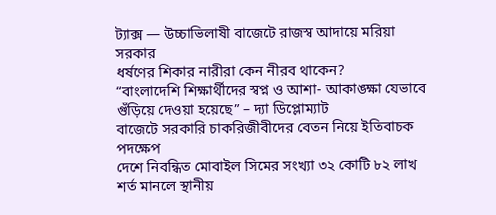ট্যাক্স — উচ্চাভিলাষী বাজেটে রাজস্ব আদায়ে মরিয়া সরকার
ধর্ষণের শিকার নারীরা কেন নীরব থাকেন?
“বাংলাদেশি শিক্ষার্থীদের স্বপ্ন ও আশা- আকাঙ্ক্ষা যেভাবে গুঁড়িয়ে দেওয়া হয়েছে” – দ্যা ডিপ্লোম্যাট
বাজেটে সরকারি চাকরিজীবীদের বেতন নিয়ে ইতিবাচক পদক্ষেপ
দেশে নিবন্ধিত মোবাইল সিমের সংখ্যা ৩২ কোটি ৮২ লাখ
শর্ত মানলে স্থানীয়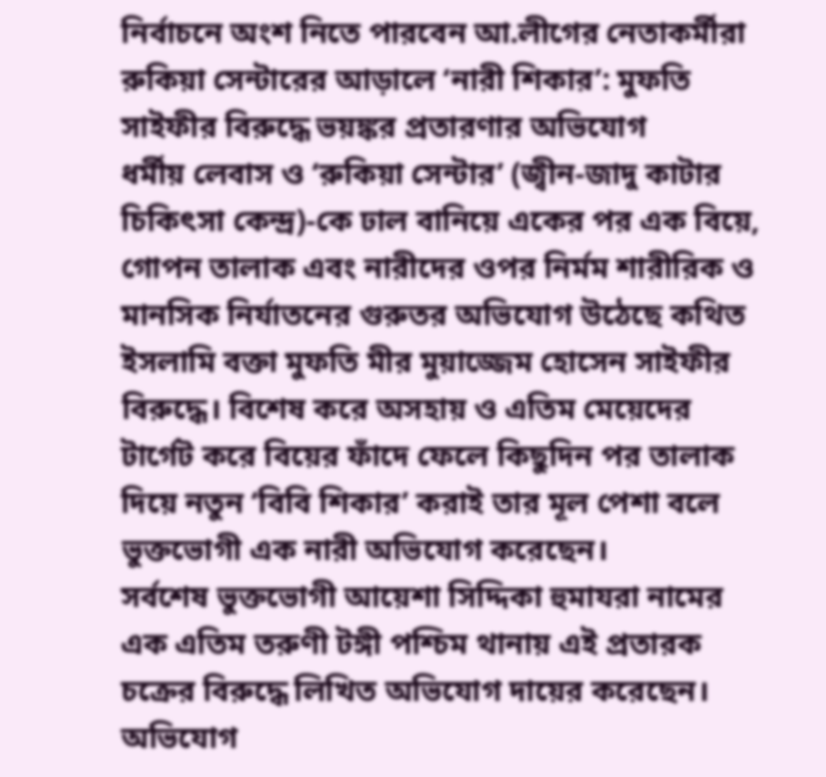নির্বাচনে অংশ নিতে পারবেন আ.লীগের নেতাকর্মীরা
রুকিয়া সেন্টারের আড়ালে ‘নারী শিকার’: মুফতি সাইফীর বিরুদ্ধে ভয়ঙ্কর প্রতারণার অভিযোগ
ধর্মীয় লেবাস ও ‘রুকিয়া সেন্টার’ (জ্বীন-জাদু কাটার চিকিৎসা কেন্দ্র)-কে ঢাল বানিয়ে একের পর এক বিয়ে, গোপন তালাক এবং নারীদের ওপর নির্মম শারীরিক ও মানসিক নির্যাতনের গুরুতর অভিযোগ উঠেছে কথিত ইসলামি বক্তা মুফতি মীর মুয়াজ্জেম হোসেন সাইফীর বিরুদ্ধে। বিশেষ করে অসহায় ও এতিম মেয়েদের টার্গেট করে বিয়ের ফাঁদে ফেলে কিছুদিন পর তালাক দিয়ে নতুন ‘বিবি শিকার’ করাই তার মূল পেশা বলে ভুক্তভোগী এক নারী অভিযোগ করেছেন।
সর্বশেষ ভুক্তভোগী আয়েশা সিদ্দিকা হুমাযরা নামের এক এতিম তরুণী টঙ্গী পশ্চিম থানায় এই প্রতারক চক্রের বিরুদ্ধে লিখিত অভিযোগ দায়ের করেছেন।
অভিযোগ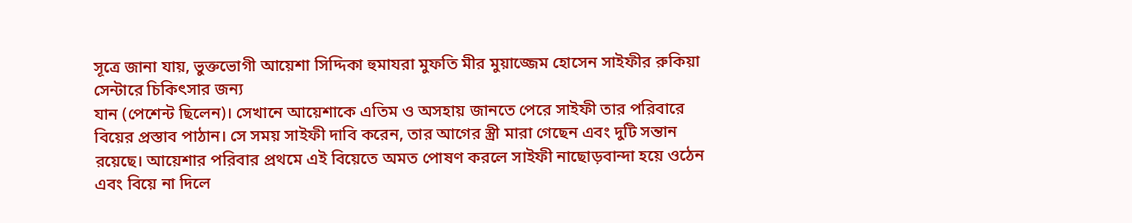সূত্রে জানা যায়, ভুক্তভোগী আয়েশা সিদ্দিকা হুমাযরা মুফতি মীর মুয়াজ্জেম হোসেন সাইফীর রুকিয়া সেন্টারে চিকিৎসার জন্য
যান (পেশেন্ট ছিলেন)। সেখানে আয়েশাকে এতিম ও অসহায় জানতে পেরে সাইফী তার পরিবারে বিয়ের প্রস্তাব পাঠান। সে সময় সাইফী দাবি করেন, তার আগের স্ত্রী মারা গেছেন এবং দুটি সন্তান রয়েছে। আয়েশার পরিবার প্রথমে এই বিয়েতে অমত পোষণ করলে সাইফী নাছোড়বান্দা হয়ে ওঠেন এবং বিয়ে না দিলে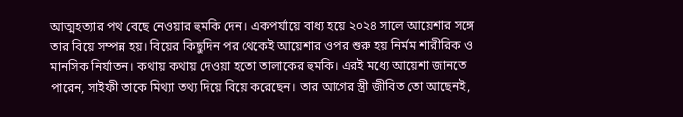আত্মহত্যার পথ বেছে নেওয়ার হুমকি দেন। একপর্যায়ে বাধ্য হয়ে ২০২৪ সালে আয়েশার সঙ্গে তার বিয়ে সম্পন্ন হয়। বিয়ের কিছুদিন পর থেকেই আয়েশার ওপর শুরু হয় নির্মম শারীরিক ও মানসিক নির্যাতন। কথায় কথায় দেওয়া হতো তালাকের হুমকি। এরই মধ্যে আয়েশা জানতে পারেন, সাইফী তাকে মিথ্যা তথ্য দিয়ে বিয়ে করেছেন। তার আগের স্ত্রী জীবিত তো আছেনই,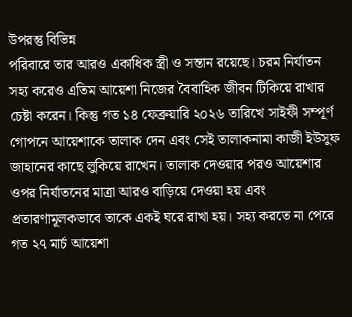উপরন্তু বিভিন্ন
পরিবারে তার আরও একাধিক স্ত্রী ও সন্তান রয়েছে। চরম নির্যাতন সহ্য করেও এতিম আয়েশা নিজের বৈবাহিক জীবন টিকিয়ে রাখার চেষ্টা করেন। কিন্তু গত ১৪ ফেব্রুয়ারি ২০২৬ তারিখে সাইফী সম্পূর্ণ গোপনে আয়েশাকে তালাক দেন এবং সেই তালাকনামা কাজী ইউসুফ জাহানের কাছে লুকিয়ে রাখেন। তালাক দেওয়ার পরও আয়েশার ওপর নির্যাতনের মাত্রা আরও বাড়িয়ে দেওয়া হয় এবং প্রতারণামূলকভাবে তাকে একই ঘরে রাখা হয়। সহ্য করতে না পেরে গত ২৭ মার্চ আয়েশা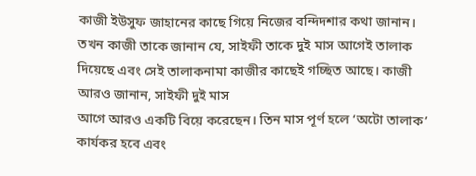কাজী ইউসুফ জাহানের কাছে গিয়ে নিজের বন্দিদশার কথা জানান। তখন কাজী তাকে জানান যে, সাইফী তাকে দুই মাস আগেই তালাক দিয়েছে এবং সেই তালাকনামা কাজীর কাছেই গচ্ছিত আছে। কাজী আরও জানান, সাইফী দুই মাস
আগে আরও একটি বিয়ে করেছেন। তিন মাস পূর্ণ হলে ‘অটো তালাক’ কার্যকর হবে এবং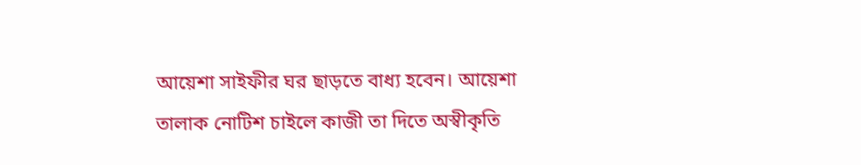আয়েশা সাইফীর ঘর ছাড়তে বাধ্য হবেন। আয়েশা তালাক নোটিশ চাইলে কাজী তা দিতে অস্বীকৃতি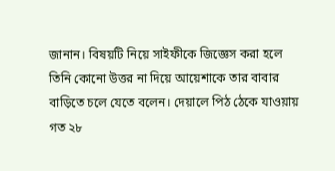জানান। বিষয়টি নিয়ে সাইফীকে জিজ্ঞেস করা হলে তিনি কোনো উত্তর না দিয়ে আয়েশাকে তার বাবার বাড়িতে চলে যেতে বলেন। দেয়ালে পিঠ ঠেকে যাওয়ায় গত ২৮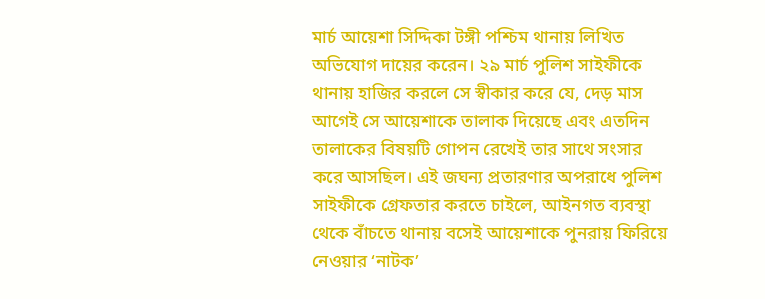মার্চ আয়েশা সিদ্দিকা টঙ্গী পশ্চিম থানায় লিখিত অভিযোগ দায়ের করেন। ২৯ মার্চ পুলিশ সাইফীকে থানায় হাজির করলে সে স্বীকার করে যে, দেড় মাস আগেই সে আয়েশাকে তালাক দিয়েছে এবং এতদিন তালাকের বিষয়টি গোপন রেখেই তার সাথে সংসার করে আসছিল। এই জঘন্য প্রতারণার অপরাধে পুলিশ সাইফীকে গ্রেফতার করতে চাইলে, আইনগত ব্যবস্থা
থেকে বাঁচতে থানায় বসেই আয়েশাকে পুনরায় ফিরিয়ে নেওয়ার ‘নাটক’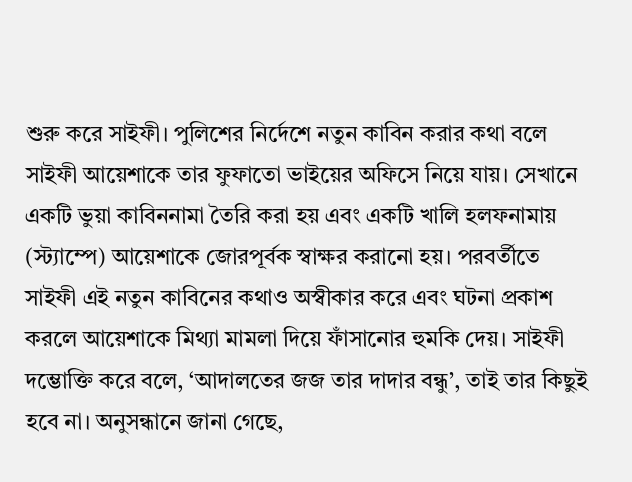শুরু করে সাইফী। পুলিশের নির্দেশে নতুন কাবিন করার কথা বলে সাইফী আয়েশাকে তার ফুফাতো ভাইয়ের অফিসে নিয়ে যায়। সেখানে একটি ভুয়া কাবিননামা তৈরি করা হয় এবং একটি খালি হলফনামায় (স্ট্যাম্পে) আয়েশাকে জোরপূর্বক স্বাক্ষর করানো হয়। পরবর্তীতে সাইফী এই নতুন কাবিনের কথাও অস্বীকার করে এবং ঘটনা প্রকাশ করলে আয়েশাকে মিথ্যা মামলা দিয়ে ফাঁসানোর হুমকি দেয়। সাইফী দম্ভোক্তি করে বলে, ‘আদালতের জজ তার দাদার বন্ধু’, তাই তার কিছুই হবে না। অনুসন্ধানে জানা গেছে,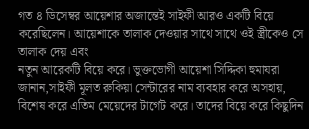গত ৪ ডিসেম্বর আয়েশার অজান্তেই সাইফী আরও একটি বিয়ে করেছিলেন। আয়েশাকে তালাক দেওয়ার সাথে সাথে ওই স্ত্রীকেও সে তালাক দেয় এবং
নতুন আরেকটি বিয়ে করে। ভুক্তভোগী আয়েশা সিদ্দিকা হুমাযরা জানান,সাইফী মূলত রুকিয়া সেন্টারের নাম ব্যবহার করে অসহায়, বিশেষ করে এতিম মেয়েদের টার্গেট করে। তাদের বিয়ে করে কিছুদিন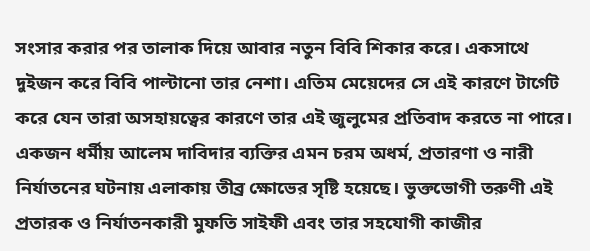সংসার করার পর তালাক দিয়ে আবার নতুন বিবি শিকার করে। একসাথে দুইজন করে বিবি পাল্টানো তার নেশা। এতিম মেয়েদের সে এই কারণে টার্গেট করে যেন তারা অসহায়ত্বের কারণে তার এই জুলুমের প্রতিবাদ করতে না পারে। একজন ধর্মীয় আলেম দাবিদার ব্যক্তির এমন চরম অধর্ম, প্রতারণা ও নারী নির্যাতনের ঘটনায় এলাকায় তীব্র ক্ষোভের সৃষ্টি হয়েছে। ভুক্তভোগী তরুণী এই প্রতারক ও নির্যাতনকারী মুফতি সাইফী এবং তার সহযোগী কাজীর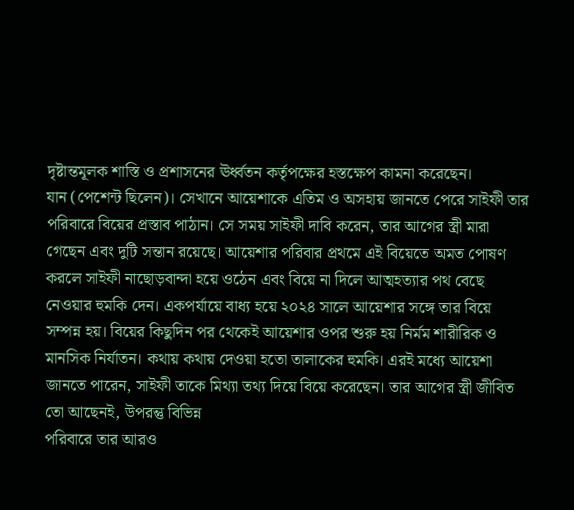দৃষ্টান্তমূলক শাস্তি ও প্রশাসনের ঊর্ধ্বতন কর্তৃপক্ষের হস্তক্ষেপ কামনা করেছেন।
যান (পেশেন্ট ছিলেন)। সেখানে আয়েশাকে এতিম ও অসহায় জানতে পেরে সাইফী তার পরিবারে বিয়ের প্রস্তাব পাঠান। সে সময় সাইফী দাবি করেন, তার আগের স্ত্রী মারা গেছেন এবং দুটি সন্তান রয়েছে। আয়েশার পরিবার প্রথমে এই বিয়েতে অমত পোষণ করলে সাইফী নাছোড়বান্দা হয়ে ওঠেন এবং বিয়ে না দিলে আত্মহত্যার পথ বেছে নেওয়ার হুমকি দেন। একপর্যায়ে বাধ্য হয়ে ২০২৪ সালে আয়েশার সঙ্গে তার বিয়ে সম্পন্ন হয়। বিয়ের কিছুদিন পর থেকেই আয়েশার ওপর শুরু হয় নির্মম শারীরিক ও মানসিক নির্যাতন। কথায় কথায় দেওয়া হতো তালাকের হুমকি। এরই মধ্যে আয়েশা জানতে পারেন, সাইফী তাকে মিথ্যা তথ্য দিয়ে বিয়ে করেছেন। তার আগের স্ত্রী জীবিত তো আছেনই, উপরন্তু বিভিন্ন
পরিবারে তার আরও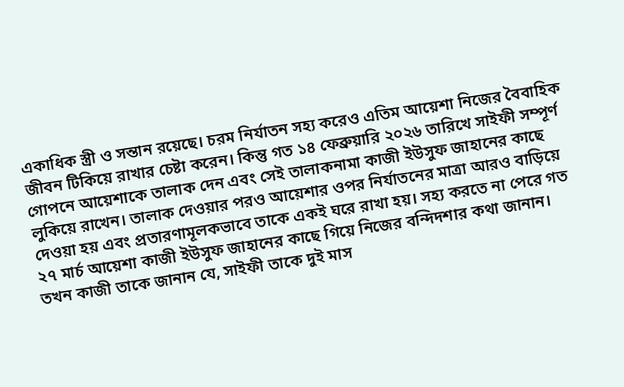একাধিক স্ত্রী ও সন্তান রয়েছে। চরম নির্যাতন সহ্য করেও এতিম আয়েশা নিজের বৈবাহিক জীবন টিকিয়ে রাখার চেষ্টা করেন। কিন্তু গত ১৪ ফেব্রুয়ারি ২০২৬ তারিখে সাইফী সম্পূর্ণ গোপনে আয়েশাকে তালাক দেন এবং সেই তালাকনামা কাজী ইউসুফ জাহানের কাছে লুকিয়ে রাখেন। তালাক দেওয়ার পরও আয়েশার ওপর নির্যাতনের মাত্রা আরও বাড়িয়ে দেওয়া হয় এবং প্রতারণামূলকভাবে তাকে একই ঘরে রাখা হয়। সহ্য করতে না পেরে গত ২৭ মার্চ আয়েশা কাজী ইউসুফ জাহানের কাছে গিয়ে নিজের বন্দিদশার কথা জানান। তখন কাজী তাকে জানান যে, সাইফী তাকে দুই মাস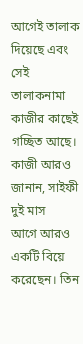আগেই তালাক দিয়েছে এবং সেই তালাকনামা কাজীর কাছেই গচ্ছিত আছে। কাজী আরও জানান, সাইফী দুই মাস
আগে আরও একটি বিয়ে করেছেন। তিন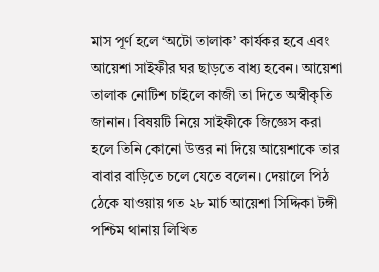মাস পূর্ণ হলে ‘অটো তালাক’ কার্যকর হবে এবং আয়েশা সাইফীর ঘর ছাড়তে বাধ্য হবেন। আয়েশা তালাক নোটিশ চাইলে কাজী তা দিতে অস্বীকৃতি জানান। বিষয়টি নিয়ে সাইফীকে জিজ্ঞেস করা হলে তিনি কোনো উত্তর না দিয়ে আয়েশাকে তার বাবার বাড়িতে চলে যেতে বলেন। দেয়ালে পিঠ ঠেকে যাওয়ায় গত ২৮ মার্চ আয়েশা সিদ্দিকা টঙ্গী পশ্চিম থানায় লিখিত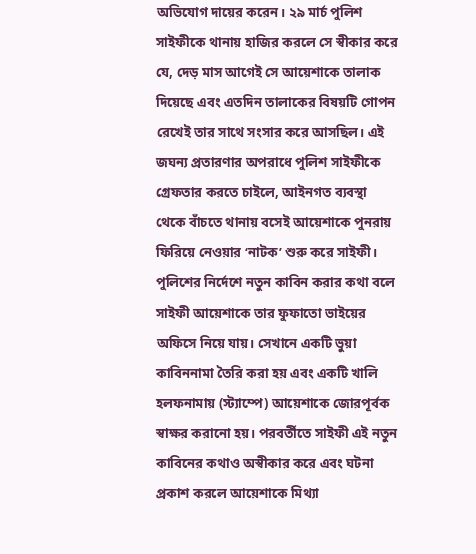অভিযোগ দায়ের করেন। ২৯ মার্চ পুলিশ সাইফীকে থানায় হাজির করলে সে স্বীকার করে যে, দেড় মাস আগেই সে আয়েশাকে তালাক দিয়েছে এবং এতদিন তালাকের বিষয়টি গোপন রেখেই তার সাথে সংসার করে আসছিল। এই জঘন্য প্রতারণার অপরাধে পুলিশ সাইফীকে গ্রেফতার করতে চাইলে, আইনগত ব্যবস্থা
থেকে বাঁচতে থানায় বসেই আয়েশাকে পুনরায় ফিরিয়ে নেওয়ার ‘নাটক’ শুরু করে সাইফী। পুলিশের নির্দেশে নতুন কাবিন করার কথা বলে সাইফী আয়েশাকে তার ফুফাতো ভাইয়ের অফিসে নিয়ে যায়। সেখানে একটি ভুয়া কাবিননামা তৈরি করা হয় এবং একটি খালি হলফনামায় (স্ট্যাম্পে) আয়েশাকে জোরপূর্বক স্বাক্ষর করানো হয়। পরবর্তীতে সাইফী এই নতুন কাবিনের কথাও অস্বীকার করে এবং ঘটনা প্রকাশ করলে আয়েশাকে মিথ্যা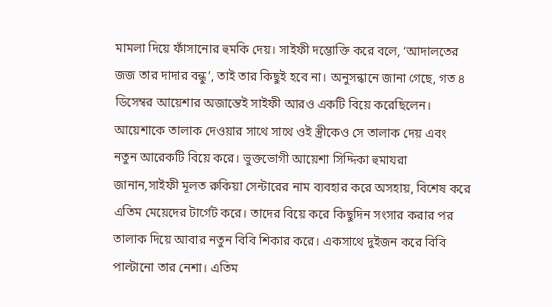মামলা দিয়ে ফাঁসানোর হুমকি দেয়। সাইফী দম্ভোক্তি করে বলে, ‘আদালতের জজ তার দাদার বন্ধু’, তাই তার কিছুই হবে না। অনুসন্ধানে জানা গেছে, গত ৪ ডিসেম্বর আয়েশার অজান্তেই সাইফী আরও একটি বিয়ে করেছিলেন। আয়েশাকে তালাক দেওয়ার সাথে সাথে ওই স্ত্রীকেও সে তালাক দেয় এবং
নতুন আরেকটি বিয়ে করে। ভুক্তভোগী আয়েশা সিদ্দিকা হুমাযরা জানান,সাইফী মূলত রুকিয়া সেন্টারের নাম ব্যবহার করে অসহায়, বিশেষ করে এতিম মেয়েদের টার্গেট করে। তাদের বিয়ে করে কিছুদিন সংসার করার পর তালাক দিয়ে আবার নতুন বিবি শিকার করে। একসাথে দুইজন করে বিবি পাল্টানো তার নেশা। এতিম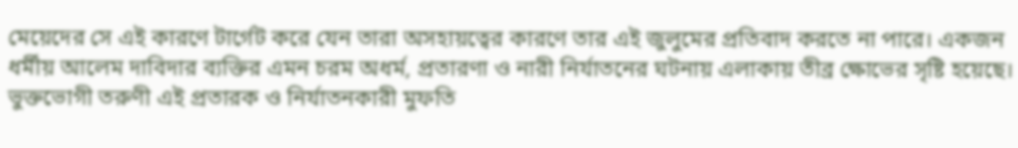মেয়েদের সে এই কারণে টার্গেট করে যেন তারা অসহায়ত্বের কারণে তার এই জুলুমের প্রতিবাদ করতে না পারে। একজন ধর্মীয় আলেম দাবিদার ব্যক্তির এমন চরম অধর্ম, প্রতারণা ও নারী নির্যাতনের ঘটনায় এলাকায় তীব্র ক্ষোভের সৃষ্টি হয়েছে। ভুক্তভোগী তরুণী এই প্রতারক ও নির্যাতনকারী মুফতি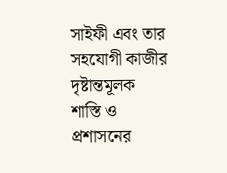সাইফী এবং তার সহযোগী কাজীর দৃষ্টান্তমূলক শাস্তি ও প্রশাসনের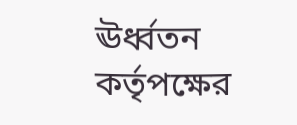ঊর্ধ্বতন কর্তৃপক্ষের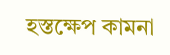হস্তক্ষেপ কামনা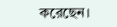করেছেন।